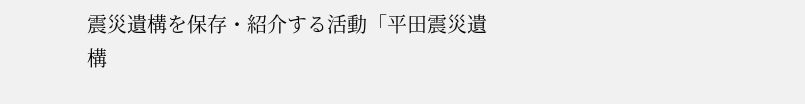震災遺構を保存・紹介する活動「平田震災遺構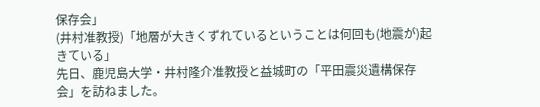保存会」
(井村准教授)「地層が大きくずれているということは何回も(地震が)起きている」
先日、鹿児島大学・井村隆介准教授と益城町の「平田震災遺構保存会」を訪ねました。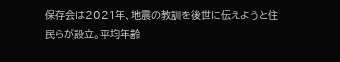保存会は2021年、地震の教訓を後世に伝えようと住民らが設立。平均年齢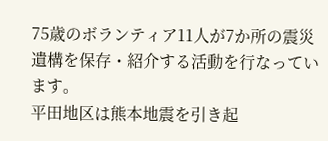75歳のボランティア11人が7か所の震災遺構を保存・紹介する活動を行なっています。
平田地区は熊本地震を引き起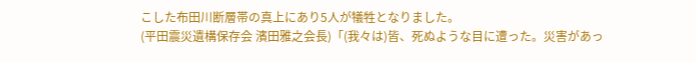こした布田川断層帯の真上にあり5人が犠牲となりました。
(平田震災遺構保存会 濱田雅之会長)「(我々は)皆、死ぬような目に遭った。災害があっ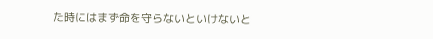た時にはまず命を守らないといけないと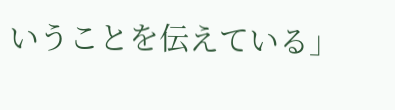いうことを伝えている」